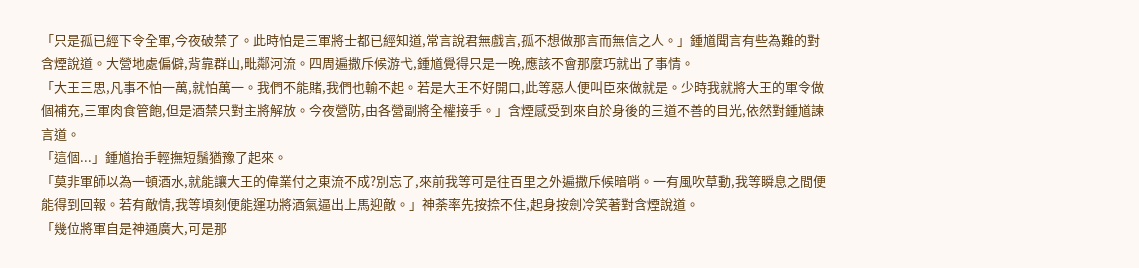「只是孤已經下令全軍,今夜破禁了。此時怕是三軍將士都已經知道,常言說君無戲言,孤不想做那言而無信之人。」鍾馗聞言有些為難的對含煙說道。大營地處偏僻,背靠群山,毗鄰河流。四周遍撒斥候游弋,鍾馗覺得只是一晚,應該不會那麼巧就出了事情。
「大王三思,凡事不怕一萬,就怕萬一。我們不能賭,我們也輸不起。若是大王不好開口,此等惡人便叫臣來做就是。少時我就將大王的軍令做個補充,三軍肉食管飽,但是酒禁只對主將解放。今夜營防,由各營副將全權接手。」含煙感受到來自於身後的三道不善的目光,依然對鍾馗諫言道。
「這個...」鍾馗抬手輕撫短鬚猶豫了起來。
「莫非軍師以為一頓酒水,就能讓大王的偉業付之東流不成?別忘了,來前我等可是往百里之外遍撒斥候暗哨。一有風吹草動,我等瞬息之間便能得到回報。若有敵情,我等頃刻便能運功將酒氣逼出上馬迎敵。」神荼率先按捺不住,起身按劍冷笑著對含煙說道。
「幾位將軍自是神通廣大,可是那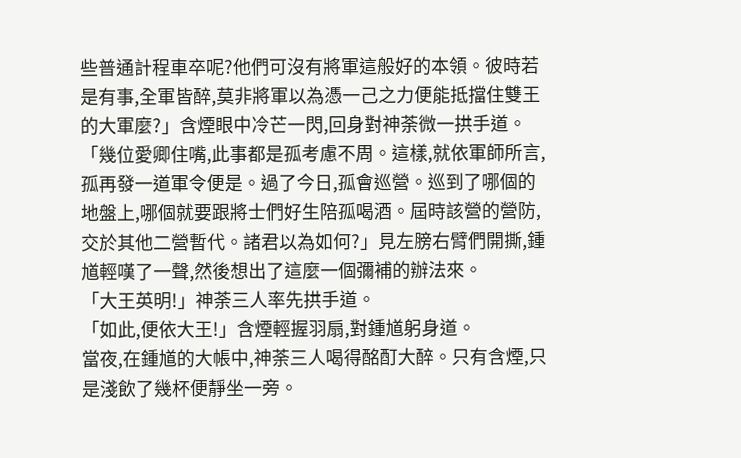些普通計程車卒呢?他們可沒有將軍這般好的本領。彼時若是有事,全軍皆醉,莫非將軍以為憑一己之力便能抵擋住雙王的大軍麼?」含煙眼中冷芒一閃,回身對神荼微一拱手道。
「幾位愛卿住嘴,此事都是孤考慮不周。這樣,就依軍師所言,孤再發一道軍令便是。過了今日,孤會巡營。巡到了哪個的地盤上,哪個就要跟將士們好生陪孤喝酒。屆時該營的營防,交於其他二營暫代。諸君以為如何?」見左膀右臂們開撕,鍾馗輕嘆了一聲,然後想出了這麼一個彌補的辦法來。
「大王英明!」神荼三人率先拱手道。
「如此,便依大王!」含煙輕握羽扇,對鍾馗躬身道。
當夜,在鍾馗的大帳中,神荼三人喝得酩酊大醉。只有含煙,只是淺飲了幾杯便靜坐一旁。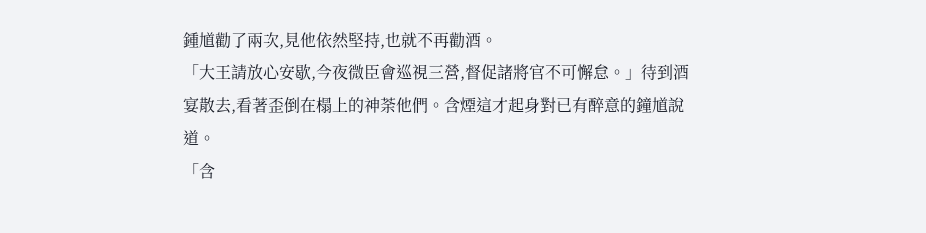鍾馗勸了兩次,見他依然堅持,也就不再勸酒。
「大王請放心安歇,今夜微臣會巡視三營,督促諸將官不可懈怠。」待到酒宴散去,看著歪倒在榻上的神荼他們。含煙這才起身對已有醉意的鐘馗說道。
「含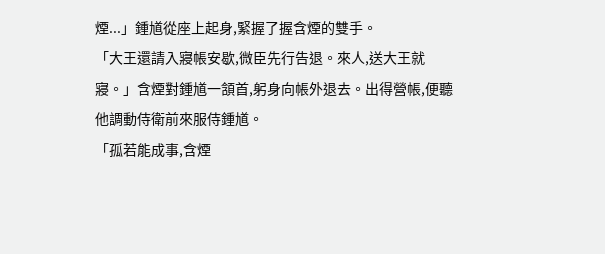煙...」鍾馗從座上起身,緊握了握含煙的雙手。
「大王還請入寢帳安歇,微臣先行告退。來人,送大王就寢。」含煙對鍾馗一頷首,躬身向帳外退去。出得營帳,便聽他調動侍衛前來服侍鍾馗。
「孤若能成事,含煙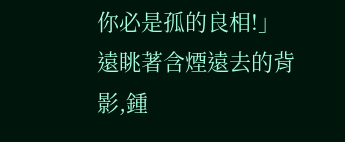你必是孤的良相!」遠眺著含煙遠去的背影,鍾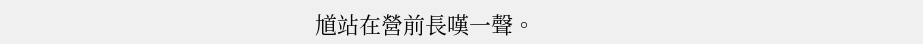馗站在營前長嘆一聲。